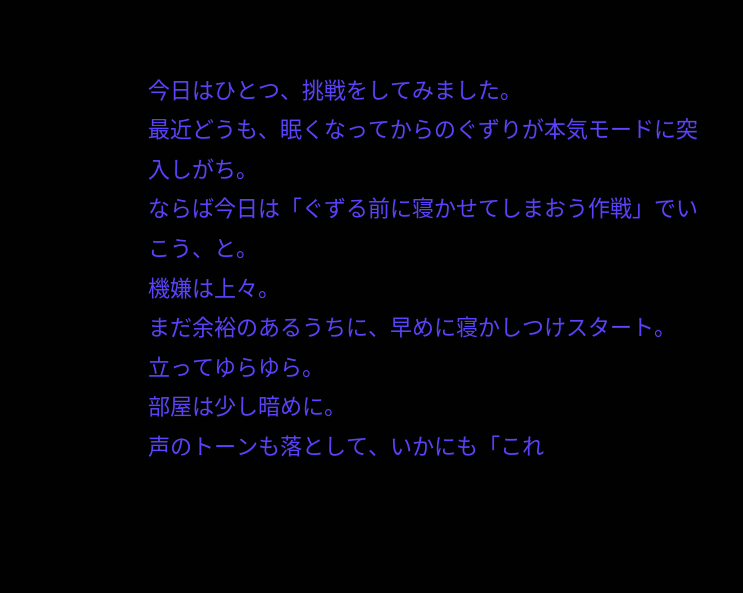今日はひとつ、挑戦をしてみました。
最近どうも、眠くなってからのぐずりが本気モードに突入しがち。
ならば今日は「ぐずる前に寝かせてしまおう作戦」でいこう、と。
機嫌は上々。
まだ余裕のあるうちに、早めに寝かしつけスタート。
立ってゆらゆら。
部屋は少し暗めに。
声のトーンも落として、いかにも「これ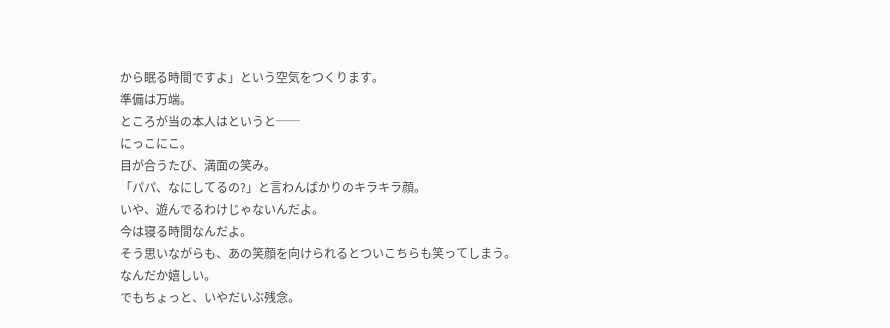から眠る時間ですよ」という空気をつくります。
準備は万端。
ところが当の本人はというと──
にっこにこ。
目が合うたび、満面の笑み。
「パパ、なにしてるの?」と言わんばかりのキラキラ顔。
いや、遊んでるわけじゃないんだよ。
今は寝る時間なんだよ。
そう思いながらも、あの笑顔を向けられるとついこちらも笑ってしまう。
なんだか嬉しい。
でもちょっと、いやだいぶ残念。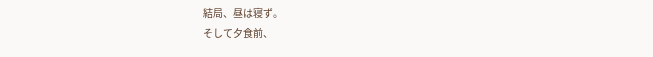結局、昼は寝ず。
そして夕食前、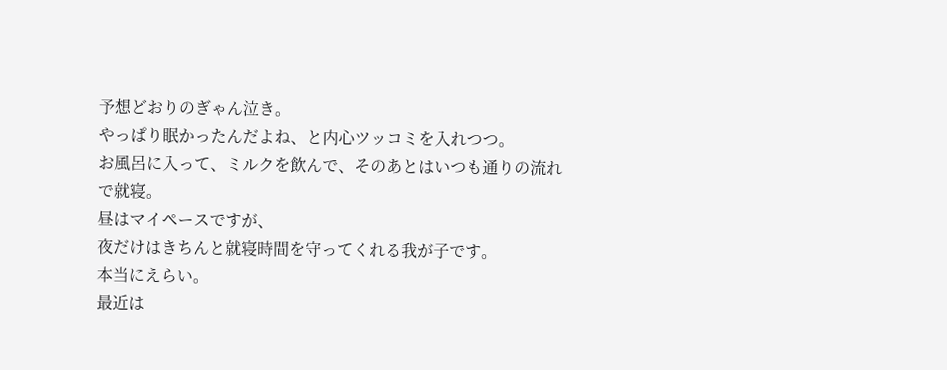予想どおりのぎゃん泣き。
やっぱり眠かったんだよね、と内心ツッコミを入れつつ。
お風呂に入って、ミルクを飲んで、そのあとはいつも通りの流れで就寝。
昼はマイペースですが、
夜だけはきちんと就寝時間を守ってくれる我が子です。
本当にえらい。
最近は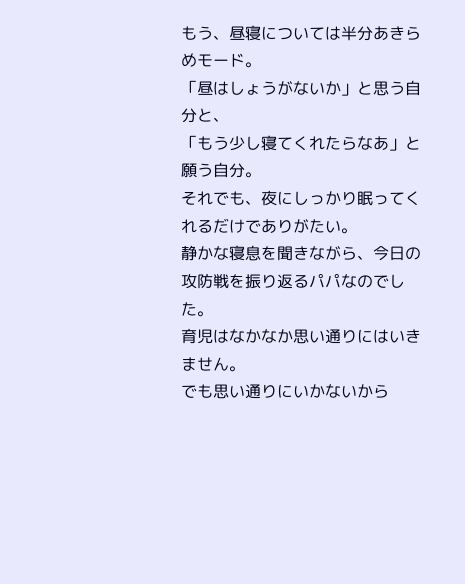もう、昼寝については半分あきらめモード。
「昼はしょうがないか」と思う自分と、
「もう少し寝てくれたらなあ」と願う自分。
それでも、夜にしっかり眠ってくれるだけでありがたい。
静かな寝息を聞きながら、今日の攻防戦を振り返るパパなのでした。
育児はなかなか思い通りにはいきません。
でも思い通りにいかないから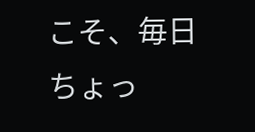こそ、毎日ちょっ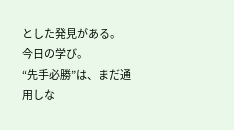とした発見がある。
今日の学び。
“先手必勝”は、まだ通用しな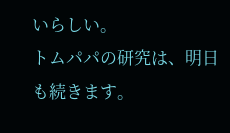いらしい。
トムパパの研究は、明日も続きます。